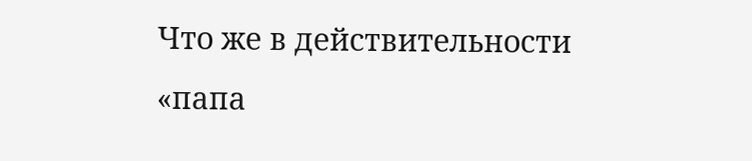Что же в действительности «папа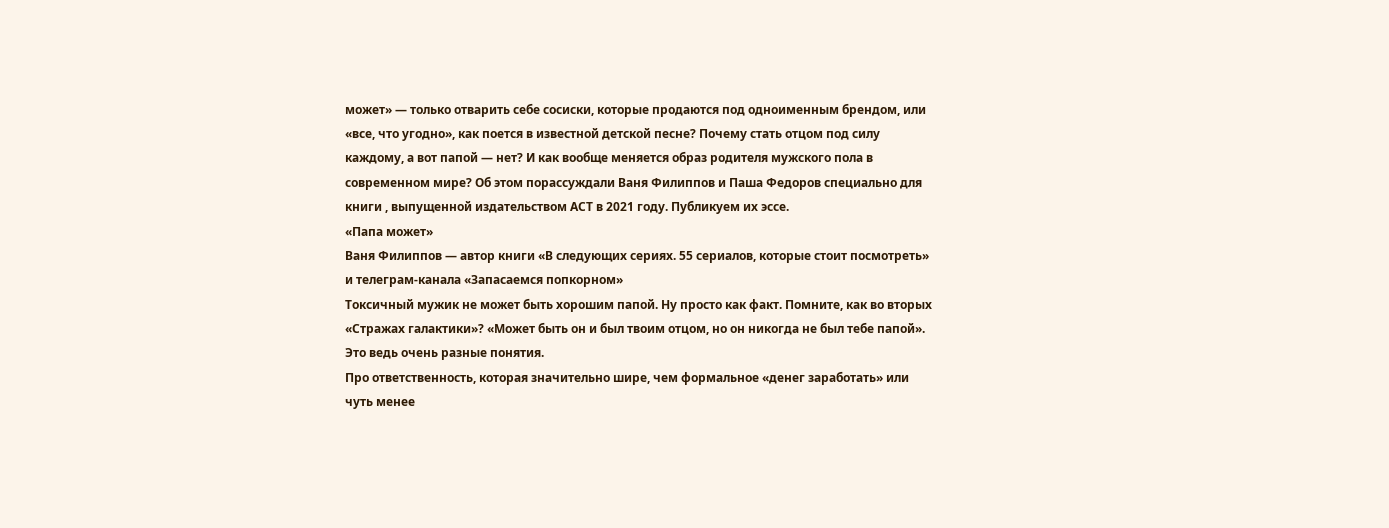может» — только отварить себе сосиски, которые продаются под одноименным брендом, или «все, что угодно», как поется в известной детской песне? Почему стать отцом под силу каждому, а вот папой — нет? И как вообще меняется образ родителя мужского пола в современном мире? Об этом порассуждали Ваня Филиппов и Паша Федоров специально для книги , выпущенной издательством АСТ в 2021 году. Публикуем их эссе.
«Папа может»
Ваня Филиппов — автор книги «В следующих сериях. 55 сериалов, которые стоит посмотреть» и телеграм-канала «Запасаемся попкорном»
Токсичный мужик не может быть хорошим папой. Ну просто как факт. Помните, как во вторых «Стражах галактики»? «Может быть он и был твоим отцом, но он никогда не был тебе папой». Это ведь очень разные понятия.
Про ответственность, которая значительно шире, чем формальное «денег заработать» или чуть менее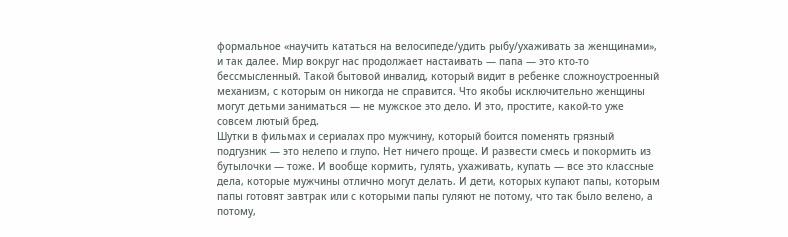формальное «научить кататься на велосипеде/удить рыбу/ухаживать за женщинами», и так далее. Мир вокруг нас продолжает настаивать — папа — это кто-то бессмысленный. Такой бытовой инвалид, который видит в ребенке сложноустроенный механизм, с которым он никогда не справится. Что якобы исключительно женщины могут детьми заниматься — не мужское это дело. И это, простите, какой-то уже совсем лютый бред.
Шутки в фильмах и сериалах про мужчину, который боится поменять грязный подгузник — это нелепо и глупо. Нет ничего проще. И развести смесь и покормить из бутылочки — тоже. И вообще кормить, гулять, ухаживать, купать — все это классные дела, которые мужчины отлично могут делать. И дети, которых купают папы, которым папы готовят завтрак или с которыми папы гуляют не потому, что так было велено, а потому,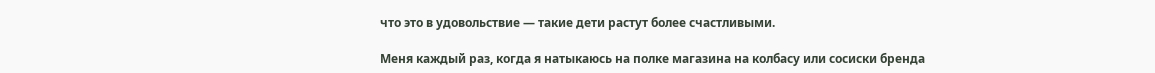что это в удовольствие — такие дети растут более счастливыми.

Меня каждый раз, когда я натыкаюсь на полке магазина на колбасу или сосиски бренда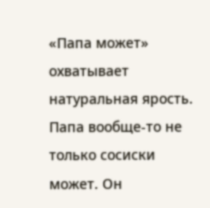«Папа может» охватывает натуральная ярость. Папа вообще-то не только сосиски может. Он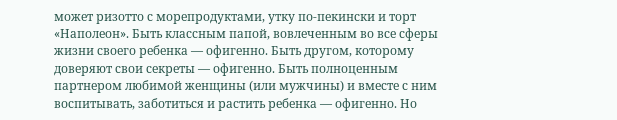может ризотто с морепродуктами, утку по-пекински и торт «Наполеон». Быть классным папой, вовлеченным во все сферы жизни своего ребенка — офигенно. Быть другом, которому доверяют свои секреты — офигенно. Быть полноценным партнером любимой женщины (или мужчины) и вместе с ним воспитывать, заботиться и растить ребенка — офигенно. Но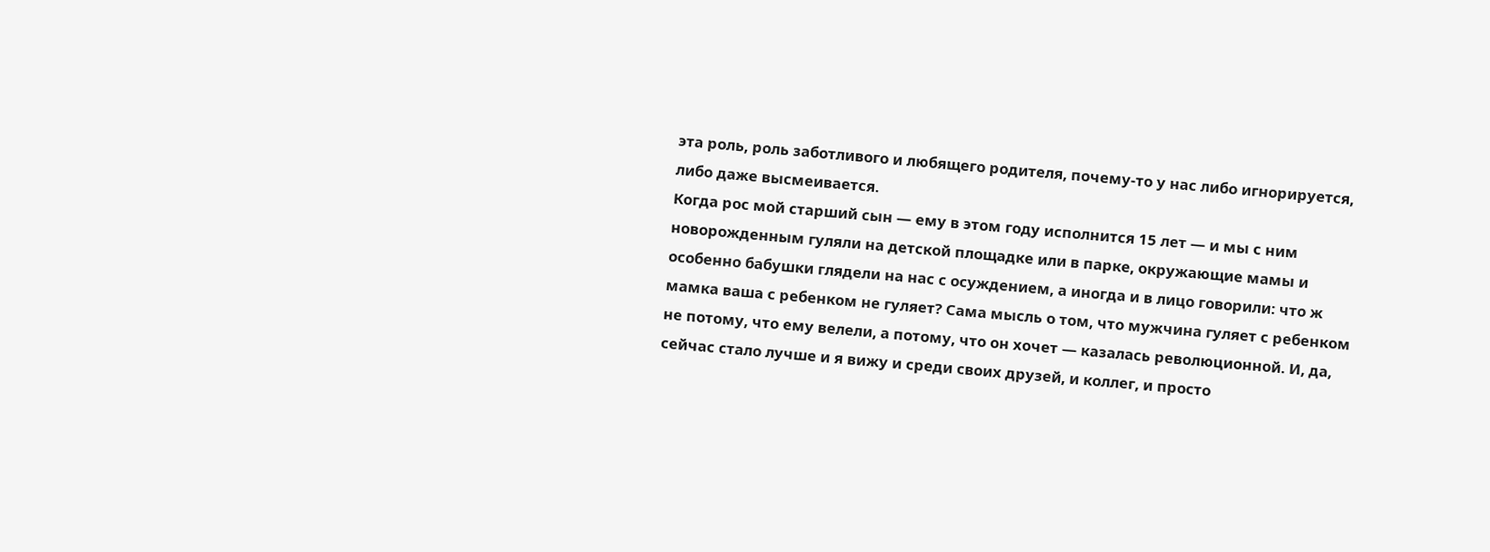эта роль, роль заботливого и любящего родителя, почему-то у нас либо игнорируется, либо даже высмеивается.
Когда рос мой старший сын — ему в этом году исполнится 15 лет — и мы с ним новорожденным гуляли на детской площадке или в парке, окружающие мамы и особенно бабушки глядели на нас с осуждением, а иногда и в лицо говорили: что ж мамка ваша с ребенком не гуляет? Сама мысль о том, что мужчина гуляет с ребенком не потому, что ему велели, а потому, что он хочет — казалась революционной. И, да, сейчас стало лучше и я вижу и среди своих друзей, и коллег, и просто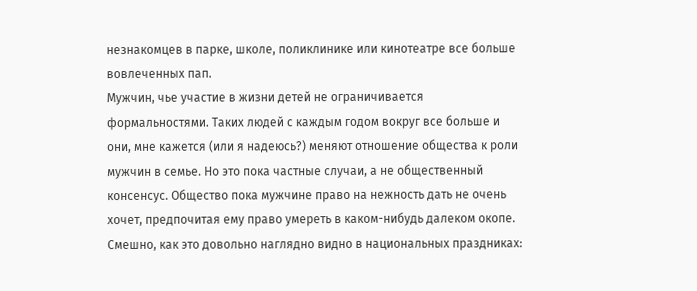незнакомцев в парке, школе, поликлинике или кинотеатре все больше вовлеченных пап.
Мужчин, чье участие в жизни детей не ограничивается формальностями. Таких людей с каждым годом вокруг все больше и они, мне кажется (или я надеюсь?) меняют отношение общества к роли мужчин в семье. Но это пока частные случаи, а не общественный консенсус. Общество пока мужчине право на нежность дать не очень хочет, предпочитая ему право умереть в каком-нибудь далеком окопе.
Смешно, как это довольно наглядно видно в национальных праздниках: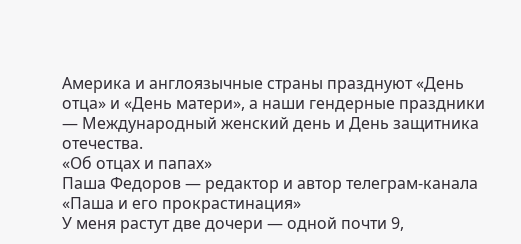Америка и англоязычные страны празднуют «День отца» и «День матери», а наши гендерные праздники — Международный женский день и День защитника отечества.
«Об отцах и папах»
Паша Федоров — редактор и автор телеграм-канала «Паша и его прокрастинация»
У меня растут две дочери — одной почти 9,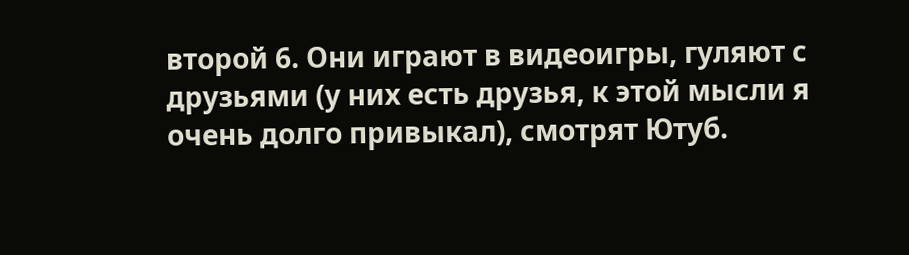второй 6. Они играют в видеоигры, гуляют с друзьями (у них есть друзья, к этой мысли я очень долго привыкал), смотрят Ютуб.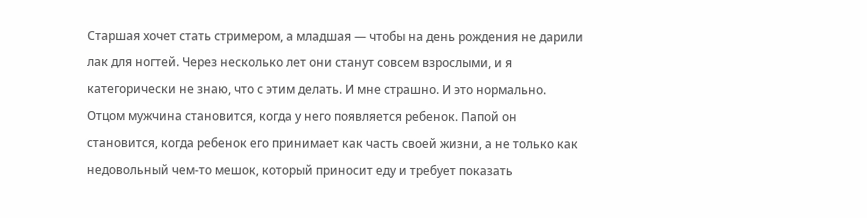Старшая хочет стать стримером, а младшая — чтобы на день рождения не дарили лак для ногтей. Через несколько лет они станут совсем взрослыми, и я категорически не знаю, что с этим делать. И мне страшно. И это нормально.
Отцом мужчина становится, когда у него появляется ребенок. Папой он становится, когда ребенок его принимает как часть своей жизни, а не только как недовольный чем-то мешок, который приносит еду и требует показать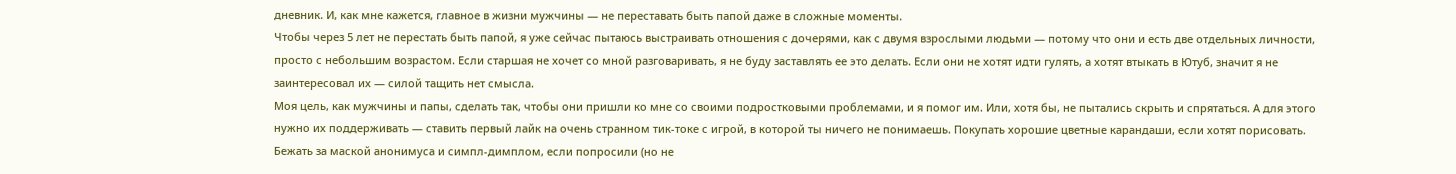дневник. И, как мне кажется, главное в жизни мужчины — не переставать быть папой даже в сложные моменты.
Чтобы через 5 лет не перестать быть папой, я уже сейчас пытаюсь выстраивать отношения с дочерями, как с двумя взрослыми людьми — потому что они и есть две отдельных личности, просто с небольшим возрастом. Если старшая не хочет со мной разговаривать, я не буду заставлять ее это делать. Если они не хотят идти гулять, а хотят втыкать в Ютуб, значит я не заинтересовал их — силой тащить нет смысла.
Моя цель, как мужчины и папы, сделать так, чтобы они пришли ко мне со своими подростковыми проблемами, и я помог им. Или, хотя бы, не пытались скрыть и спрятаться. А для этого нужно их поддерживать — ставить первый лайк на очень странном тик-токе с игрой, в которой ты ничего не понимаешь. Покупать хорошие цветные карандаши, если хотят порисовать. Бежать за маской анонимуса и симпл-димплом, если попросили (но не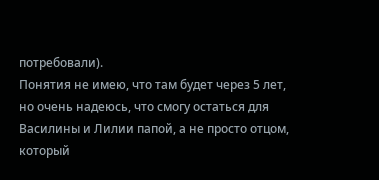потребовали).
Понятия не имею, что там будет через 5 лет, но очень надеюсь, что смогу остаться для Василины и Лилии папой, а не просто отцом, который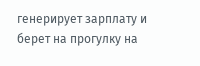генерирует зарплату и берет на прогулку на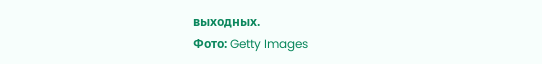выходных.
Фото: Getty Images